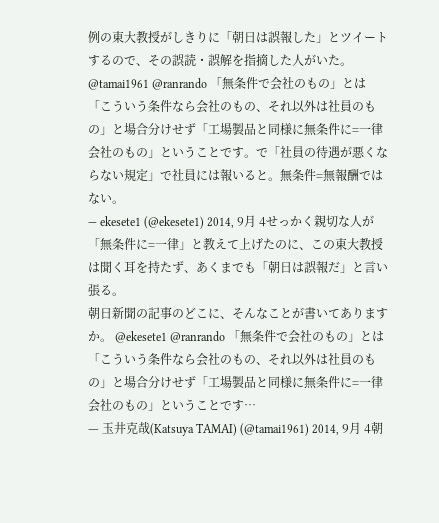例の東大教授がしきりに「朝日は誤報した」とツイートするので、その誤読・誤解を指摘した人がいた。
@tamai1961 @ranrando 「無条件で会社のもの」とは「こういう条件なら会社のもの、それ以外は社員のもの」と場合分けせず「工場製品と同様に無条件に=一律会社のもの」ということです。で「社員の待遇が悪くならない規定」で社員には報いると。無条件=無報酬ではない。
— ekesete1 (@ekesete1) 2014, 9月 4せっかく親切な人が「無条件に=一律」と教えて上げたのに、この東大教授は聞く耳を持たず、あくまでも「朝日は誤報だ」と言い張る。
朝日新聞の記事のどこに、そんなことが書いてありますか。 @ekesete1 @ranrando 「無条件で会社のもの」とは「こういう条件なら会社のもの、それ以外は社員のもの」と場合分けせず「工場製品と同様に無条件に=一律会社のもの」ということです…
— 玉井克哉(Katsuya TAMAI) (@tamai1961) 2014, 9月 4朝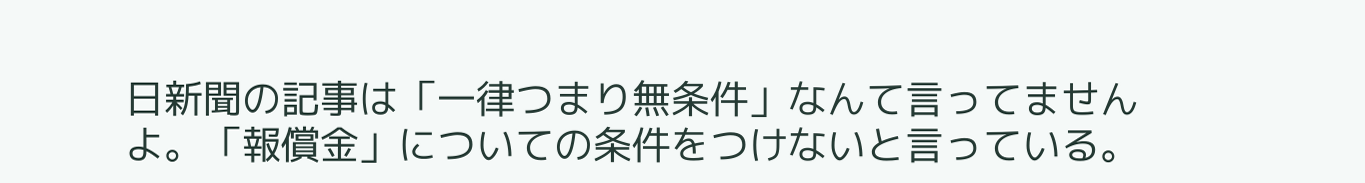日新聞の記事は「一律つまり無条件」なんて言ってませんよ。「報償金」についての条件をつけないと言っている。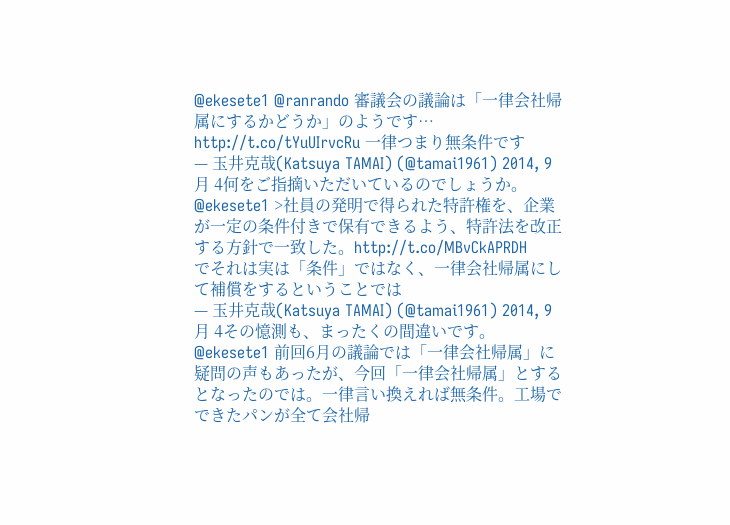@ekesete1 @ranrando 審議会の議論は「一律会社帰属にするかどうか」のようです… http://t.co/tYuUIrvcRu 一律つまり無条件です
— 玉井克哉(Katsuya TAMAI) (@tamai1961) 2014, 9月 4何をご指摘いただいているのでしょうか。 @ekesete1 >社員の発明で得られた特許権を、企業が一定の条件付きで保有できるよう、特許法を改正する方針で一致した。http://t.co/MBvCkAPRDH
でそれは実は「条件」ではなく、一律会社帰属にして補償をするということでは
— 玉井克哉(Katsuya TAMAI) (@tamai1961) 2014, 9月 4その憶測も、まったくの間違いです。 @ekesete1 前回6月の議論では「一律会社帰属」に疑問の声もあったが、今回「一律会社帰属」とするとなったのでは。一律言い換えれば無条件。工場でできたパンが全て会社帰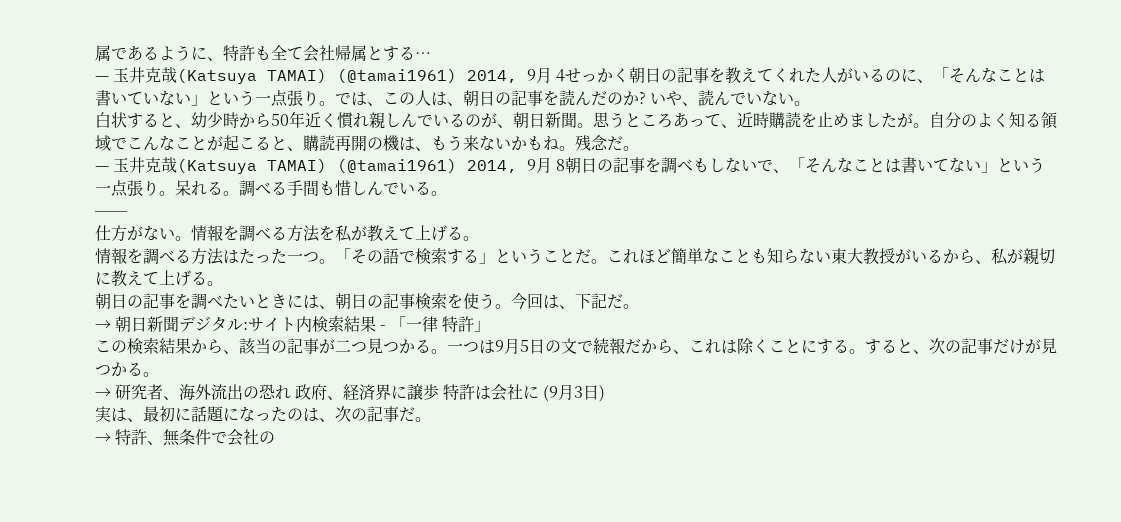属であるように、特許も全て会社帰属とする…
— 玉井克哉(Katsuya TAMAI) (@tamai1961) 2014, 9月 4せっかく朝日の記事を教えてくれた人がいるのに、「そんなことは書いていない」という一点張り。では、この人は、朝日の記事を読んだのか? いや、読んでいない。
白状すると、幼少時から50年近く慣れ親しんでいるのが、朝日新聞。思うところあって、近時購読を止めましたが。自分のよく知る領域でこんなことが起こると、購読再開の機は、もう来ないかもね。残念だ。
— 玉井克哉(Katsuya TAMAI) (@tamai1961) 2014, 9月 8朝日の記事を調べもしないで、「そんなことは書いてない」という一点張り。呆れる。調べる手間も惜しんでいる。
──
仕方がない。情報を調べる方法を私が教えて上げる。
情報を調べる方法はたった一つ。「その語で検索する」ということだ。これほど簡単なことも知らない東大教授がいるから、私が親切に教えて上げる。
朝日の記事を調べたいときには、朝日の記事検索を使う。今回は、下記だ。
→ 朝日新聞デジタル:サイト内検索結果 - 「一律 特許」
この検索結果から、該当の記事が二つ見つかる。一つは9月5日の文で続報だから、これは除くことにする。すると、次の記事だけが見つかる。
→ 研究者、海外流出の恐れ 政府、経済界に譲歩 特許は会社に (9月3日)
実は、最初に話題になったのは、次の記事だ。
→ 特許、無条件で会社の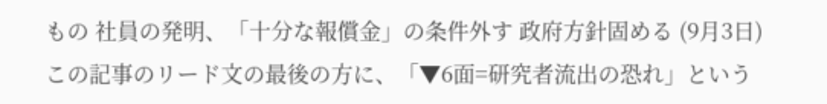もの 社員の発明、「十分な報償金」の条件外す 政府方針固める (9月3日)
この記事のリード文の最後の方に、「▼6面=研究者流出の恐れ」という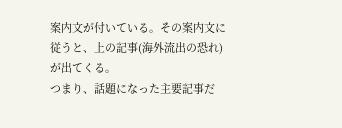案内文が付いている。その案内文に従うと、上の記事(海外流出の恐れ)が出てくる。
つまり、話題になった主要記事だ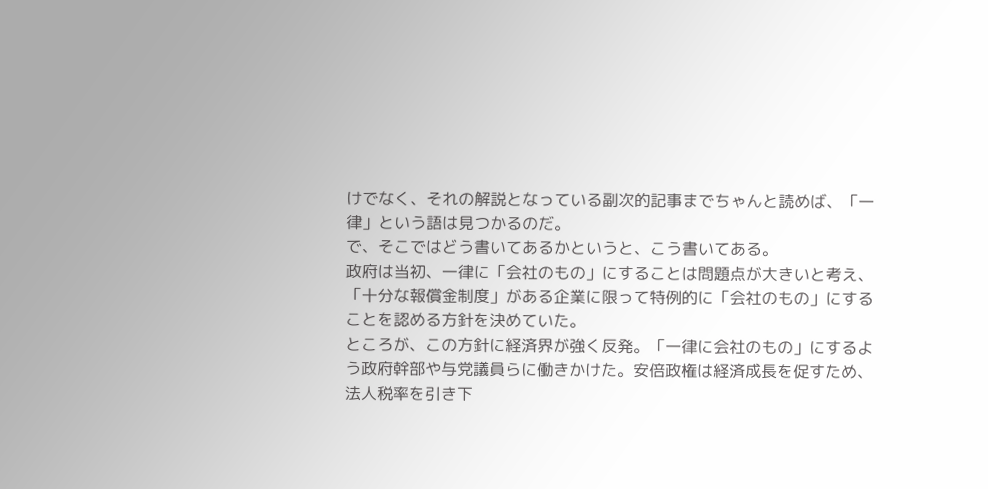けでなく、それの解説となっている副次的記事までちゃんと読めば、「一律」という語は見つかるのだ。
で、そこではどう書いてあるかというと、こう書いてある。
政府は当初、一律に「会社のもの」にすることは問題点が大きいと考え、「十分な報償金制度」がある企業に限って特例的に「会社のもの」にすることを認める方針を決めていた。
ところが、この方針に経済界が強く反発。「一律に会社のもの」にするよう政府幹部や与党議員らに働きかけた。安倍政権は経済成長を促すため、法人税率を引き下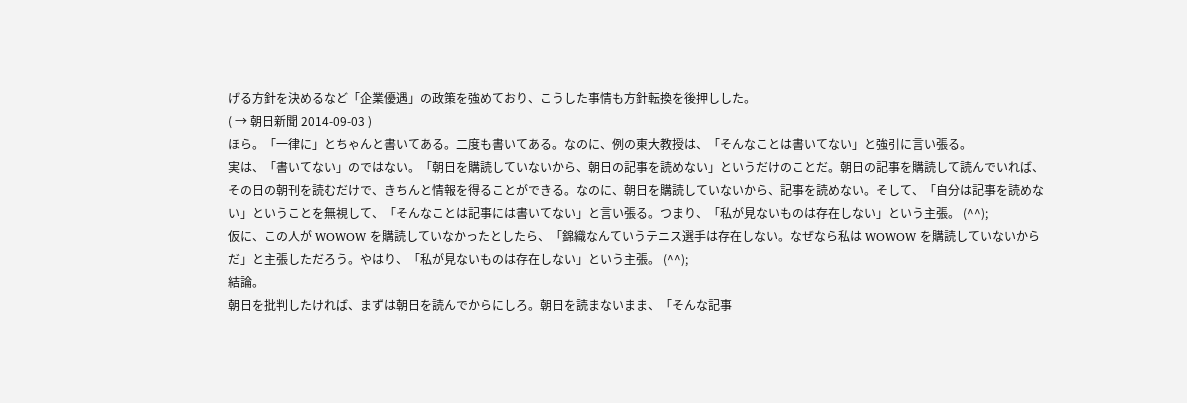げる方針を決めるなど「企業優遇」の政策を強めており、こうした事情も方針転換を後押しした。
( → 朝日新聞 2014-09-03 )
ほら。「一律に」とちゃんと書いてある。二度も書いてある。なのに、例の東大教授は、「そんなことは書いてない」と強引に言い張る。
実は、「書いてない」のではない。「朝日を購読していないから、朝日の記事を読めない」というだけのことだ。朝日の記事を購読して読んでいれば、その日の朝刊を読むだけで、きちんと情報を得ることができる。なのに、朝日を購読していないから、記事を読めない。そして、「自分は記事を読めない」ということを無視して、「そんなことは記事には書いてない」と言い張る。つまり、「私が見ないものは存在しない」という主張。 (^^);
仮に、この人が WOWOW を購読していなかったとしたら、「錦織なんていうテニス選手は存在しない。なぜなら私は WOWOW を購読していないからだ」と主張しただろう。やはり、「私が見ないものは存在しない」という主張。 (^^);
結論。
朝日を批判したければ、まずは朝日を読んでからにしろ。朝日を読まないまま、「そんな記事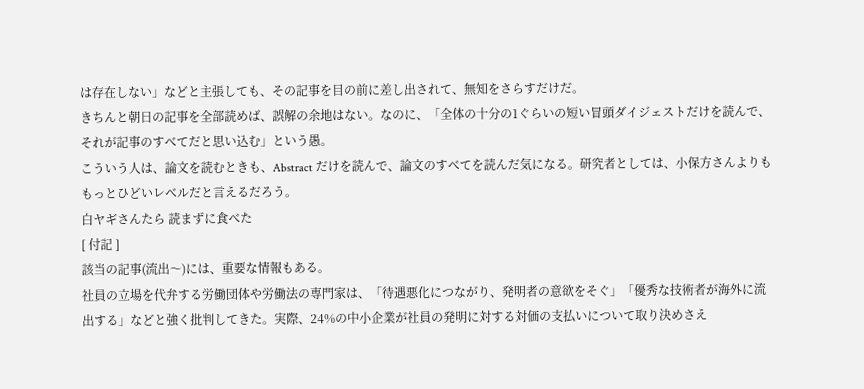は存在しない」などと主張しても、その記事を目の前に差し出されて、無知をさらすだけだ。
きちんと朝日の記事を全部読めば、誤解の余地はない。なのに、「全体の十分の1ぐらいの短い冒頭ダイジェストだけを読んで、それが記事のすべてだと思い込む」という愚。
こういう人は、論文を読むときも、Abstract だけを読んで、論文のすべてを読んだ気になる。研究者としては、小保方さんよりももっとひどいレベルだと言えるだろう。
白ヤギさんたら 読まずに食べた
[ 付記 ]
該当の記事(流出〜)には、重要な情報もある。
社員の立場を代弁する労働団体や労働法の専門家は、「待遇悪化につながり、発明者の意欲をそぐ」「優秀な技術者が海外に流出する」などと強く批判してきた。実際、24%の中小企業が社員の発明に対する対価の支払いについて取り決めさえ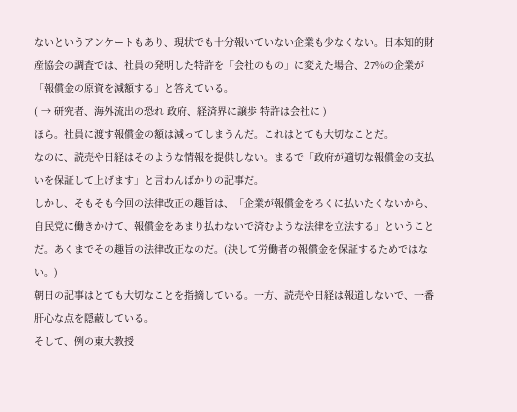ないというアンケートもあり、現状でも十分報いていない企業も少なくない。日本知的財産協会の調査では、社員の発明した特許を「会社のもの」に変えた場合、27%の企業が「報償金の原資を減額する」と答えている。
( → 研究者、海外流出の恐れ 政府、経済界に譲歩 特許は会社に )
ほら。社員に渡す報償金の額は減ってしまうんだ。これはとても大切なことだ。
なのに、読売や日経はそのような情報を提供しない。まるで「政府が適切な報償金の支払いを保証して上げます」と言わんばかりの記事だ。
しかし、そもそも今回の法律改正の趣旨は、「企業が報償金をろくに払いたくないから、自民党に働きかけて、報償金をあまり払わないで済むような法律を立法する」ということだ。あくまでその趣旨の法律改正なのだ。(決して労働者の報償金を保証するためではない。)
朝日の記事はとても大切なことを指摘している。一方、読売や日経は報道しないで、一番肝心な点を隠蔽している。
そして、例の東大教授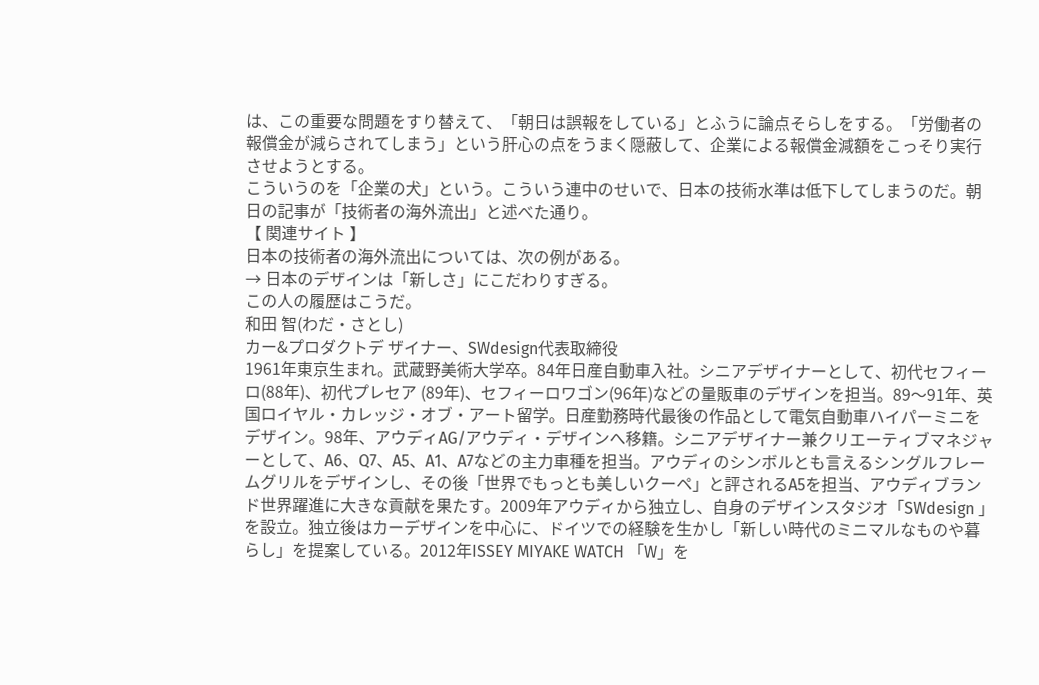は、この重要な問題をすり替えて、「朝日は誤報をしている」とふうに論点そらしをする。「労働者の報償金が減らされてしまう」という肝心の点をうまく隠蔽して、企業による報償金減額をこっそり実行させようとする。
こういうのを「企業の犬」という。こういう連中のせいで、日本の技術水準は低下してしまうのだ。朝日の記事が「技術者の海外流出」と述べた通り。
【 関連サイト 】
日本の技術者の海外流出については、次の例がある。
→ 日本のデザインは「新しさ」にこだわりすぎる。
この人の履歴はこうだ。
和田 智(わだ・さとし)
カー&プロダクトデ ザイナー、SWdesign代表取締役
1961年東京生まれ。武蔵野美術大学卒。84年日産自動車入社。シニアデザイナーとして、初代セフィーロ(88年)、初代プレセア (89年)、セフィーロワゴン(96年)などの量販車のデザインを担当。89〜91年、英国ロイヤル・カレッジ・オブ・アート留学。日産勤務時代最後の作品として電気自動車ハイパーミニをデザイン。98年、アウディAG/アウディ・デザインへ移籍。シニアデザイナー兼クリエーティブマネジャーとして、A6、Q7、A5、A1、A7などの主力車種を担当。アウディのシンボルとも言えるシングルフレームグリルをデザインし、その後「世界でもっとも美しいクーペ」と評されるA5を担当、アウディブランド世界躍進に大きな貢献を果たす。2009年アウディから独立し、自身のデザインスタジオ「SWdesign 」を設立。独立後はカーデザインを中心に、ドイツでの経験を生かし「新しい時代のミニマルなものや暮らし」を提案している。2012年ISSEY MIYAKE WATCH 「W」を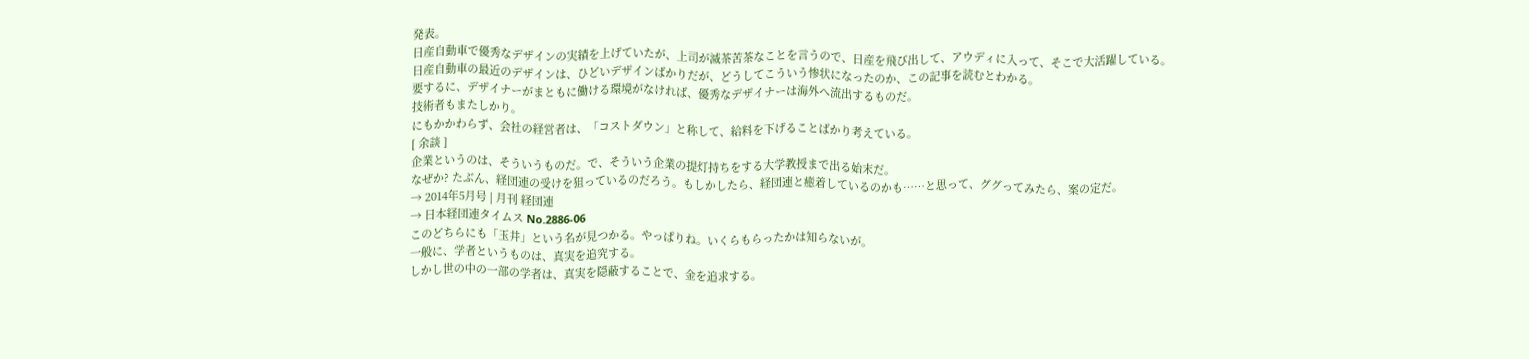発表。
日産自動車で優秀なデザインの実績を上げていたが、上司が滅茶苦茶なことを言うので、日産を飛び出して、アウディに入って、そこで大活躍している。
日産自動車の最近のデザインは、ひどいデザインばかりだが、どうしてこういう惨状になったのか、この記事を読むとわかる。
要するに、デザイナーがまともに働ける環境がなければ、優秀なデザイナーは海外へ流出するものだ。
技術者もまたしかり。
にもかかわらず、会社の経営者は、「コストダウン」と称して、給料を下げることばかり考えている。
[ 余談 ]
企業というのは、そういうものだ。で、そういう企業の提灯持ちをする大学教授まで出る始末だ。
なぜか? たぶん、経団連の受けを狙っているのだろう。もしかしたら、経団連と癒着しているのかも……と思って、ググってみたら、案の定だ。
→ 2014年5月号 | 月刊 経団連
→ 日本経団連タイムス No.2886-06
このどちらにも「玉井」という名が見つかる。やっぱりね。いくらもらったかは知らないが。
一般に、学者というものは、真実を追究する。
しかし世の中の一部の学者は、真実を隠蔽することで、金を追求する。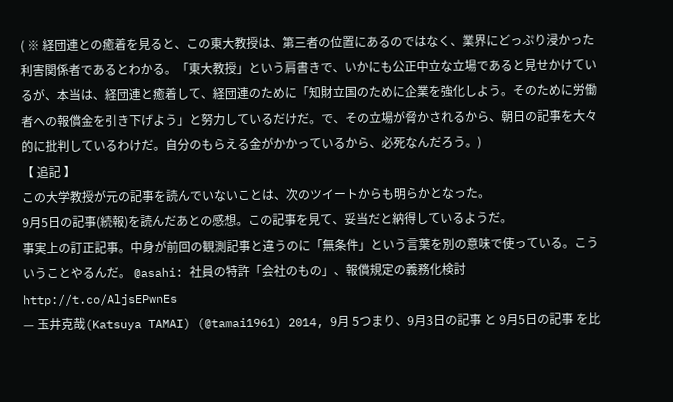( ※ 経団連との癒着を見ると、この東大教授は、第三者の位置にあるのではなく、業界にどっぷり浸かった利害関係者であるとわかる。「東大教授」という肩書きで、いかにも公正中立な立場であると見せかけているが、本当は、経団連と癒着して、経団連のために「知財立国のために企業を強化しよう。そのために労働者への報償金を引き下げよう」と努力しているだけだ。で、その立場が脅かされるから、朝日の記事を大々的に批判しているわけだ。自分のもらえる金がかかっているから、必死なんだろう。)
【 追記 】
この大学教授が元の記事を読んでいないことは、次のツイートからも明らかとなった。
9月5日の記事(続報)を読んだあとの感想。この記事を見て、妥当だと納得しているようだ。
事実上の訂正記事。中身が前回の観測記事と違うのに「無条件」という言葉を別の意味で使っている。こういうことやるんだ。 @asahi: 社員の特許「会社のもの」、報償規定の義務化検討 http://t.co/AljsEPwnEs
— 玉井克哉(Katsuya TAMAI) (@tamai1961) 2014, 9月 5つまり、9月3日の記事 と 9月5日の記事 を比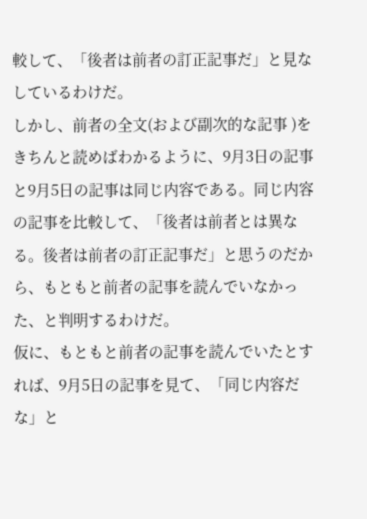較して、「後者は前者の訂正記事だ」と見なしているわけだ。
しかし、前者の全文(および副次的な記事 )をきちんと読めばわかるように、9月3日の記事と9月5日の記事は同じ内容である。同じ内容の記事を比較して、「後者は前者とは異なる。後者は前者の訂正記事だ」と思うのだから、もともと前者の記事を読んでいなかった、と判明するわけだ。
仮に、もともと前者の記事を読んでいたとすれば、9月5日の記事を見て、「同じ内容だな」と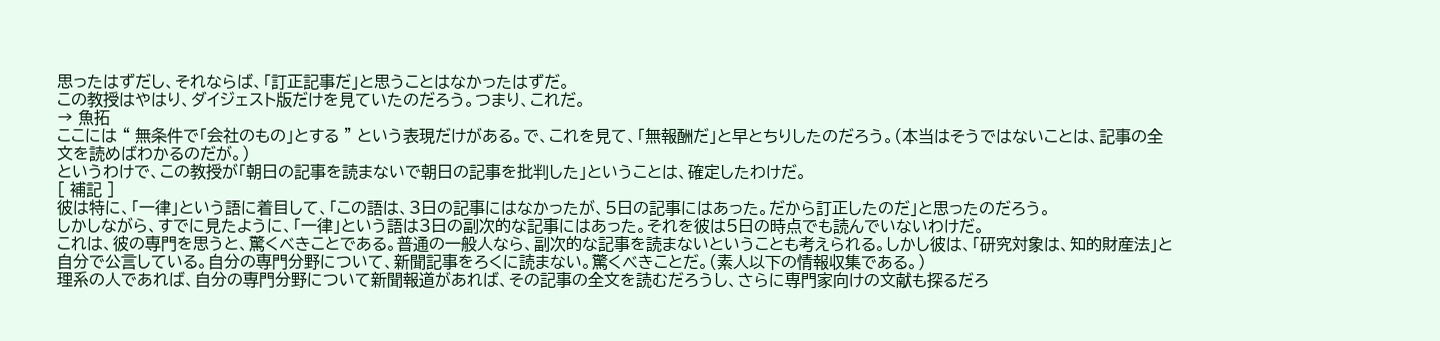思ったはずだし、それならば、「訂正記事だ」と思うことはなかったはずだ。
この教授はやはり、ダイジェスト版だけを見ていたのだろう。つまり、これだ。
→ 魚拓
ここには “ 無条件で「会社のもの」とする ” という表現だけがある。で、これを見て、「無報酬だ」と早とちりしたのだろう。(本当はそうではないことは、記事の全文を読めばわかるのだが。)
というわけで、この教授が「朝日の記事を読まないで朝日の記事を批判した」ということは、確定したわけだ。
[ 補記 ]
彼は特に、「一律」という語に着目して、「この語は、3日の記事にはなかったが、5日の記事にはあった。だから訂正したのだ」と思ったのだろう。
しかしながら、すでに見たように、「一律」という語は3日の副次的な記事にはあった。それを彼は5日の時点でも読んでいないわけだ。
これは、彼の専門を思うと、驚くべきことである。普通の一般人なら、副次的な記事を読まないということも考えられる。しかし彼は、「研究対象は、知的財産法」と自分で公言している。自分の専門分野について、新聞記事をろくに読まない。驚くべきことだ。(素人以下の情報収集である。)
理系の人であれば、自分の専門分野について新聞報道があれば、その記事の全文を読むだろうし、さらに専門家向けの文献も探るだろ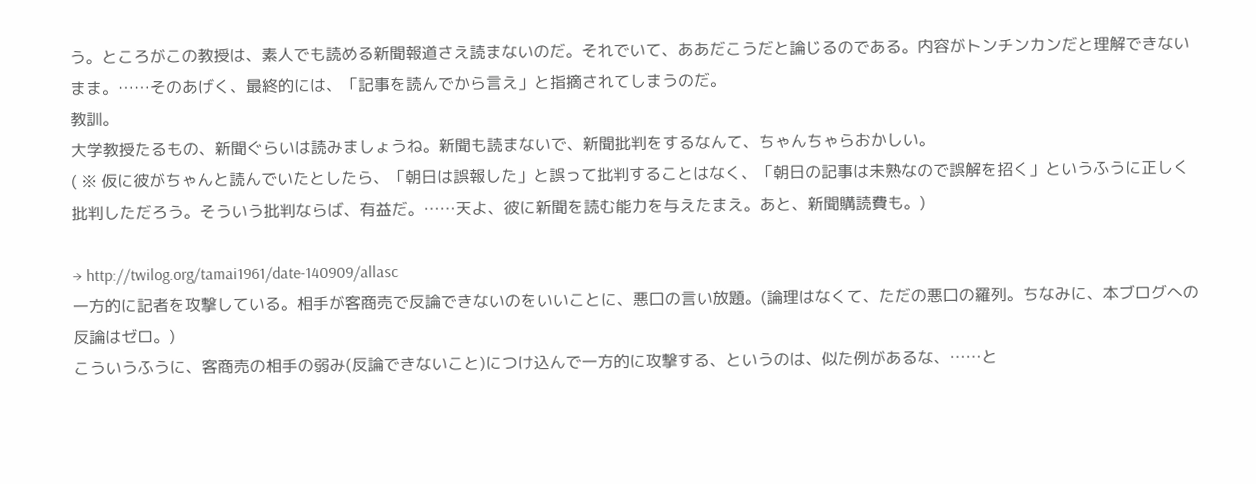う。ところがこの教授は、素人でも読める新聞報道さえ読まないのだ。それでいて、ああだこうだと論じるのである。内容がトンチンカンだと理解できないまま。……そのあげく、最終的には、「記事を読んでから言え」と指摘されてしまうのだ。
教訓。
大学教授たるもの、新聞ぐらいは読みましょうね。新聞も読まないで、新聞批判をするなんて、ちゃんちゃらおかしい。
( ※ 仮に彼がちゃんと読んでいたとしたら、「朝日は誤報した」と誤って批判することはなく、「朝日の記事は未熟なので誤解を招く」というふうに正しく批判しただろう。そういう批判ならば、有益だ。……天よ、彼に新聞を読む能力を与えたまえ。あと、新聞購読費も。)

→ http://twilog.org/tamai1961/date-140909/allasc
一方的に記者を攻撃している。相手が客商売で反論できないのをいいことに、悪口の言い放題。(論理はなくて、ただの悪口の羅列。ちなみに、本ブログへの反論はゼロ。)
こういうふうに、客商売の相手の弱み(反論できないこと)につけ込んで一方的に攻撃する、というのは、似た例があるな、……と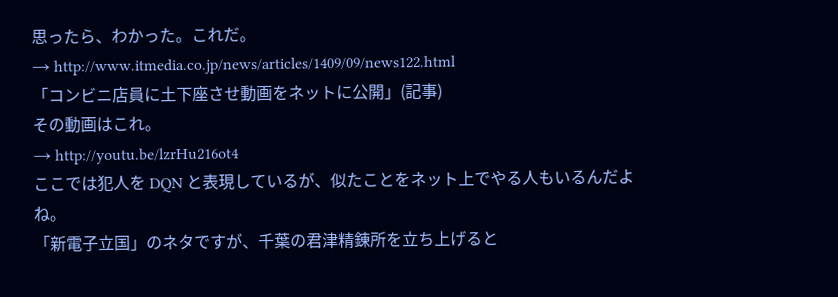思ったら、わかった。これだ。
→ http://www.itmedia.co.jp/news/articles/1409/09/news122.html
「コンビニ店員に土下座させ動画をネットに公開」(記事)
その動画はこれ。
→ http://youtu.be/lzrHu216ot4
ここでは犯人を DQN と表現しているが、似たことをネット上でやる人もいるんだよね。
「新電子立国」のネタですが、千葉の君津精錬所を立ち上げると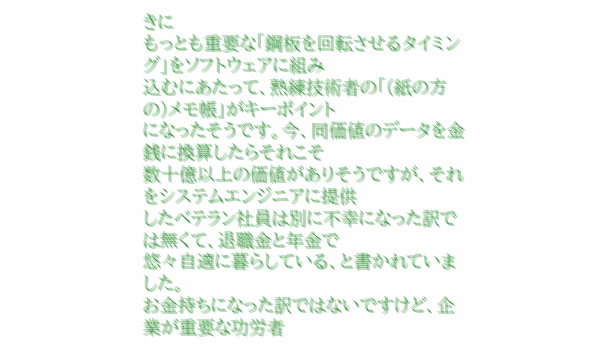きに
もっとも重要な「鋼板を回転させるタイミング」をソフトウェアに組み
込むにあたって、熟練技術者の「(紙の方の)メモ帳」がキーポイント
になったそうです。今、同価値のデータを金銭に換算したらそれこそ
数十億以上の価値がありそうですが、それをシステムエンジニアに提供
したベテラン社員は別に不幸になった訳では無くて、退職金と年金で
悠々自適に暮らしている、と書かれていました。
お金持ちになった訳ではないですけど、企業が重要な功労者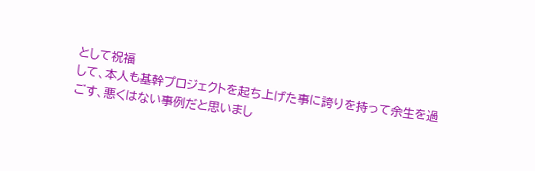として祝福
して、本人も基幹プロジェクトを起ち上げた事に誇りを持って余生を過
ごす、悪くはない事例だと思いまし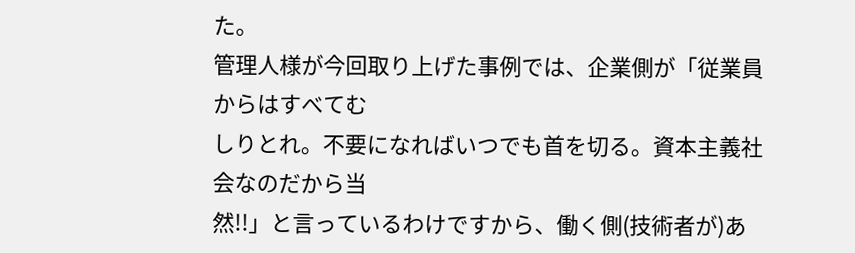た。
管理人様が今回取り上げた事例では、企業側が「従業員からはすべてむ
しりとれ。不要になればいつでも首を切る。資本主義社会なのだから当
然!!」と言っているわけですから、働く側(技術者が)あ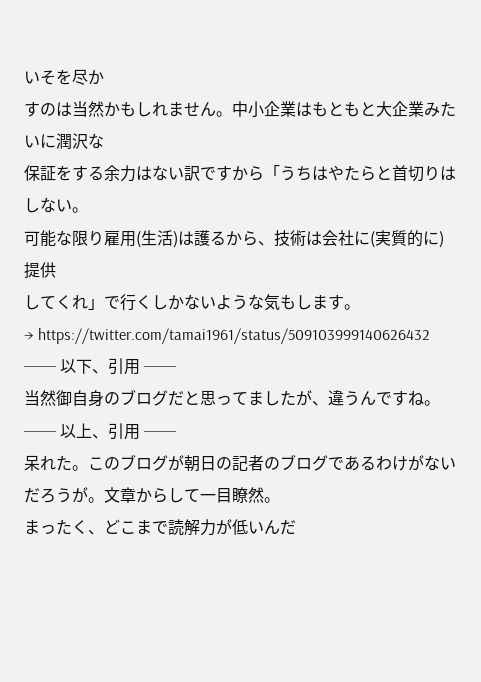いそを尽か
すのは当然かもしれません。中小企業はもともと大企業みたいに潤沢な
保証をする余力はない訳ですから「うちはやたらと首切りはしない。
可能な限り雇用(生活)は護るから、技術は会社に(実質的に)提供
してくれ」で行くしかないような気もします。
→ https://twitter.com/tamai1961/status/509103999140626432
── 以下、引用 ──
当然御自身のブログだと思ってましたが、違うんですね。
── 以上、引用 ──
呆れた。このブログが朝日の記者のブログであるわけがないだろうが。文章からして一目瞭然。
まったく、どこまで読解力が低いんだ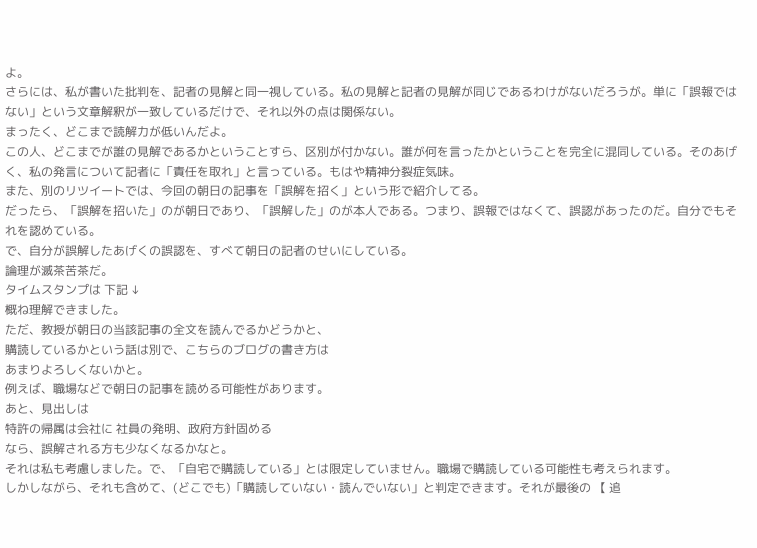よ。
さらには、私が書いた批判を、記者の見解と同一視している。私の見解と記者の見解が同じであるわけがないだろうが。単に「誤報ではない」という文章解釈が一致しているだけで、それ以外の点は関係ない。
まったく、どこまで読解力が低いんだよ。
この人、どこまでが誰の見解であるかということすら、区別が付かない。誰が何を言ったかということを完全に混同している。そのあげく、私の発言について記者に「責任を取れ」と言っている。もはや精神分裂症気味。
また、別のリツイートでは、今回の朝日の記事を「誤解を招く」という形で紹介してる。
だったら、「誤解を招いた」のが朝日であり、「誤解した」のが本人である。つまり、誤報ではなくて、誤認があったのだ。自分でもそれを認めている。
で、自分が誤解したあげくの誤認を、すべて朝日の記者のせいにしている。
論理が滅茶苦茶だ。
タイムスタンプは 下記 ↓
概ね理解できました。
ただ、教授が朝日の当該記事の全文を読んでるかどうかと、
購読しているかという話は別で、こちらのブログの書き方は
あまりよろしくないかと。
例えば、職場などで朝日の記事を読める可能性があります。
あと、見出しは
特許の帰属は会社に 社員の発明、政府方針固める
なら、誤解される方も少なくなるかなと。
それは私も考慮しました。で、「自宅で購読している」とは限定していません。職場で購読している可能性も考えられます。
しかしながら、それも含めて、(どこでも)「購読していない・読んでいない」と判定できます。それが最後の 【 追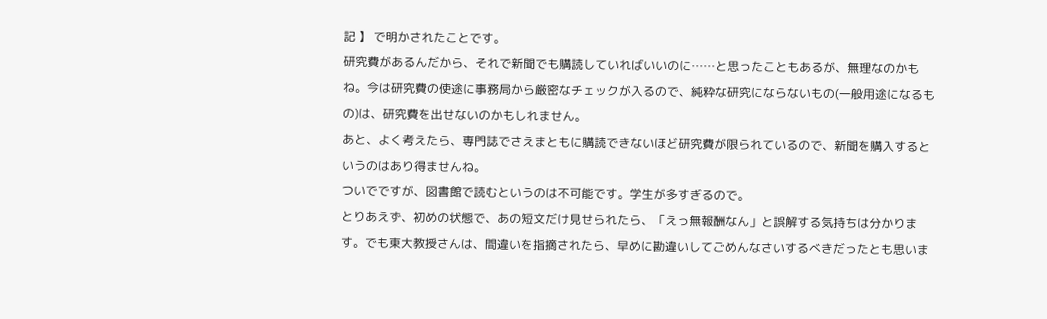記 】 で明かされたことです。
研究費があるんだから、それで新聞でも購読していればいいのに……と思ったこともあるが、無理なのかもね。今は研究費の使途に事務局から厳密なチェックが入るので、純粋な研究にならないもの(一般用途になるもの)は、研究費を出せないのかもしれません。
あと、よく考えたら、専門誌でさえまともに購読できないほど研究費が限られているので、新聞を購入するというのはあり得ませんね。
ついでですが、図書館で読むというのは不可能です。学生が多すぎるので。
とりあえず、初めの状態で、あの短文だけ見せられたら、「えっ無報酬なん」と誤解する気持ちは分かります。でも東大教授さんは、間違いを指摘されたら、早めに勘違いしてごめんなさいするべきだったとも思いま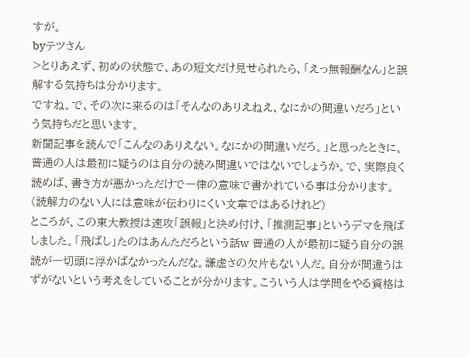すが。
byテツさん
>とりあえず、初めの状態で、あの短文だけ見せられたら、「えっ無報酬なん」と誤解する気持ちは分かります。
ですね。で、その次に来るのは「そんなのありえねえ、なにかの間違いだろ」という気持ちだと思います。
新聞記事を読んで「こんなのありえない。なにかの間違いだろ。」と思ったときに、普通の人は最初に疑うのは自分の読み間違いではないでしょうか。で、実際良く読めば、書き方が悪かっただけで一律の意味で書かれている事は分かります。(読解力のない人には意味が伝わりにくい文章ではあるけれど)
ところが、この東大教授は速攻「誤報」と決め付け、「推測記事」というデマを飛ばしました。「飛ばし」たのはあんただろという話w 普通の人が最初に疑う自分の誤読が一切頭に浮かばなかったんだな。謙虚さの欠片もない人だ。自分が間違うはずがないという考えをしていることが分かります。こういう人は学問をやる資格は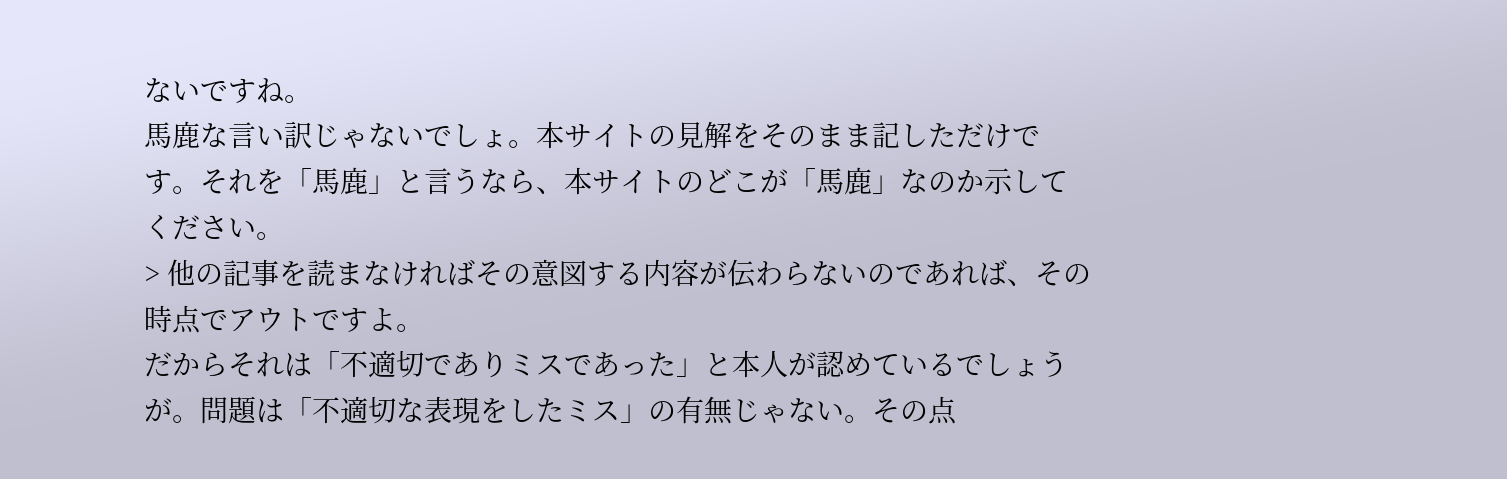ないですね。
馬鹿な言い訳じゃないでしょ。本サイトの見解をそのまま記しただけです。それを「馬鹿」と言うなら、本サイトのどこが「馬鹿」なのか示してください。
> 他の記事を読まなければその意図する内容が伝わらないのであれば、その時点でアウトですよ。
だからそれは「不適切でありミスであった」と本人が認めているでしょうが。問題は「不適切な表現をしたミス」の有無じゃない。その点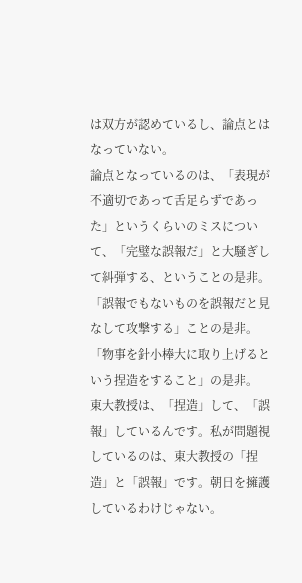は双方が認めているし、論点とはなっていない。
論点となっているのは、「表現が不適切であって舌足らずであった」というくらいのミスについて、「完璧な誤報だ」と大騒ぎして糾弾する、ということの是非。
「誤報でもないものを誤報だと見なして攻撃する」ことの是非。「物事を針小棒大に取り上げるという捏造をすること」の是非。
東大教授は、「捏造」して、「誤報」しているんです。私が問題視しているのは、東大教授の「捏造」と「誤報」です。朝日を擁護しているわけじゃない。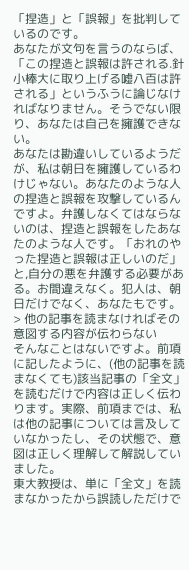「捏造」と「誤報」を批判しているのです。
あなたが文句を言うのならば、「この捏造と誤報は許される.針小棒大に取り上げる嘘八百は許される」というふうに論じなければなりません。そうでない限り、あなたは自己を擁護できない。
あなたは勘違いしているようだが、私は朝日を擁護しているわけじゃない。あなたのような人の捏造と誤報を攻撃しているんですよ。弁護しなくてはならないのは、捏造と誤報をしたあなたのような人です。「おれのやった捏造と誤報は正しいのだ」と,自分の悪を弁護する必要がある。お間違えなく。犯人は、朝日だけでなく、あなたもです。
> 他の記事を読まなければその意図する内容が伝わらない
そんなことはないですよ。前項に記したように、(他の記事を読まなくても)該当記事の「全文」を読むだけで内容は正しく伝わります。実際、前項までは、私は他の記事については言及していなかったし、その状態で、意図は正しく理解して解説していました。
東大教授は、単に「全文」を読まなかったから誤読しただけで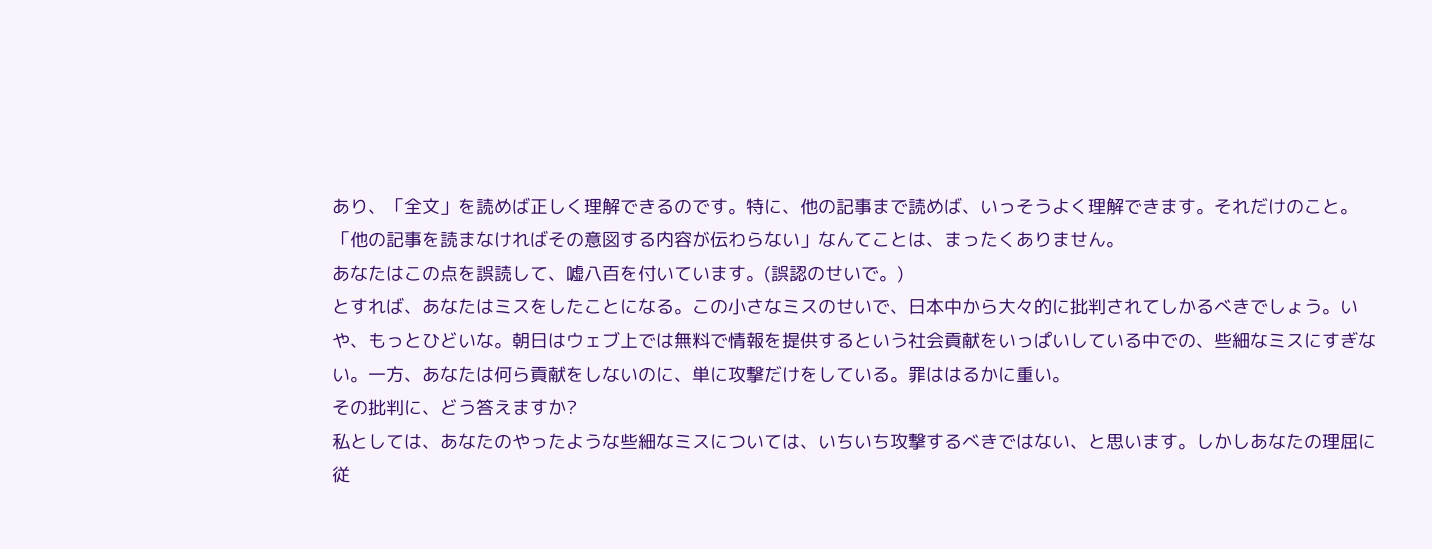あり、「全文」を読めば正しく理解できるのです。特に、他の記事まで読めば、いっそうよく理解できます。それだけのこと。「他の記事を読まなければその意図する内容が伝わらない」なんてことは、まったくありません。
あなたはこの点を誤読して、嘘八百を付いています。(誤認のせいで。)
とすれば、あなたはミスをしたことになる。この小さなミスのせいで、日本中から大々的に批判されてしかるべきでしょう。いや、もっとひどいな。朝日はウェブ上では無料で情報を提供するという社会貢献をいっぱいしている中での、些細なミスにすぎない。一方、あなたは何ら貢献をしないのに、単に攻撃だけをしている。罪ははるかに重い。
その批判に、どう答えますか?
私としては、あなたのやったような些細なミスについては、いちいち攻撃するべきではない、と思います。しかしあなたの理屈に従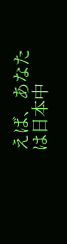えば、あなたは日本中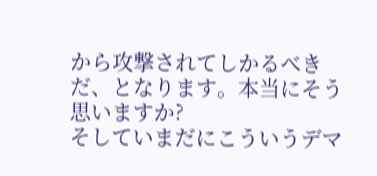から攻撃されてしかるべきだ、となります。本当にそう思いますか?
そしていまだにこういうデマ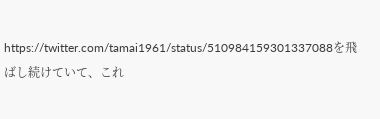https://twitter.com/tamai1961/status/510984159301337088を飛ばし続けていて、これ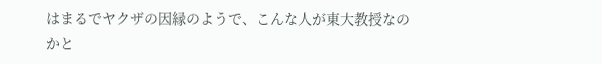はまるでヤクザの因縁のようで、こんな人が東大教授なのかと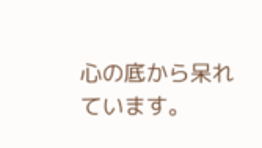心の底から呆れています。